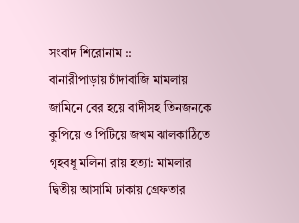সংবাদ শিরোনাম ::
বানারীপাড়ায় চাঁদাবাজি মামলায় জামিনে বের হয়ে বাদীসহ তিনজনকে কুপিয়ে ও পিটিয়ে জখম ঝালকাঠিতে গৃহবধূ মলিনা রায় হত্যা: মামলার দ্বিতীয় আসামি ঢাকায় গ্রেফতার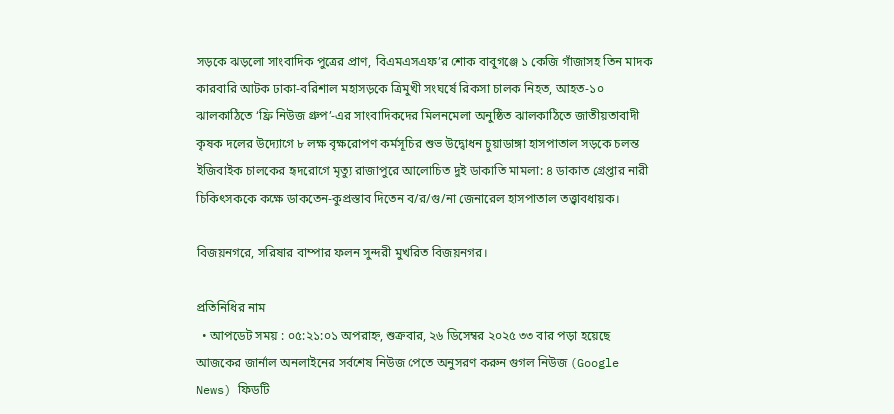সড়কে ঝড়লো সাংবাদিক পুত্রের প্রাণ, বিএমএসএফ’র শোক বাবুগঞ্জে ১ কেজি গাঁজাসহ তিন মাদক কারবারি আটক ঢাকা-বরিশাল মহাসড়কে ত্রিমুখী সংঘর্ষে রিকসা চালক নিহত, আহত-১০ ঝালকাঠিতে ‘ফ্রি নিউজ গ্রুপ’-এর সাংবাদিকদের মিলনমেলা অনুষ্ঠিত ঝালকাঠিতে জাতীয়তাবাদী কৃষক দলের উদ্যোগে ৮ লক্ষ বৃক্ষরোপণ কর্মসূচির শুভ উদ্বোধন চুয়াডাঙ্গা হাসপাতাল সড়কে চলন্ত ইজিবাইক চালকের হৃদরোগে মৃত্যু রাজাপুরে আলোচিত দুই ডাকাতি মামলা: ৪ ডাকাত গ্রেপ্তার নারী চিকিৎসককে কক্ষে ডাকতেন-কুপ্রস্তাব দিতেন ব/র/গু/না জেনারেল হাসপাতাল তত্ত্বাবধায়ক।

বিজয়নগরে, সরিষার বাম্পার ফলন সুন্দরী মুখরিত বিজয়নগর।

প্রতিনিধির নাম
  • আপডেট সময় : ০৫:২১:০১ অপরাহ্ন, শুক্রবার, ২৬ ডিসেম্বর ২০২৫ ৩৩ বার পড়া হয়েছে
আজকের জার্নাল অনলাইনের সর্বশেষ নিউজ পেতে অনুসরণ করুন গুগল নিউজ (Google News) ফিডটি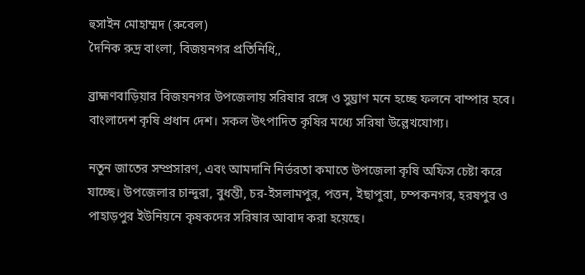হুসাইন মোহাম্মদ (রুবেল)
দৈনিক রুদ্র বাংলা, বিজয়নগর প্রতিনিধি,,

ব্রাহ্মণবাড়িয়ার বিজয়নগর উপজেলায় সরিষার রঙ্গে ও সুঘ্রাণ মনে হচ্ছে ফলনে বাম্পার হবে। বাংলাদেশ কৃষি প্রধান দেশ। সকল উৎপাদিত কৃষির মধ্যে সরিষা উল্লেখযোগ্য।

নতুন জাতের সম্প্রসারণ, এবং আমদানি নির্ভরতা কমাতে উপজেলা কৃষি অফিস চেষ্টা করে যাচ্ছে। উপজেলার চান্দুরা, বুধন্তী, চর-ইসলামপুর, পত্তন, ইছাপুরা, চম্পকনগর, হরষপুর ও পাহাড়পুর ইউনিয়নে কৃষকদের সরিষার আবাদ করা হয়েছে।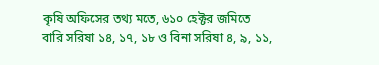কৃষি অফিসের তথ্য মতে, ৬১০ হেক্টর জমিতে বারি সরিষা ১৪, ১৭, ১৮ ও বিনা সরিষা ৪, ৯, ১১,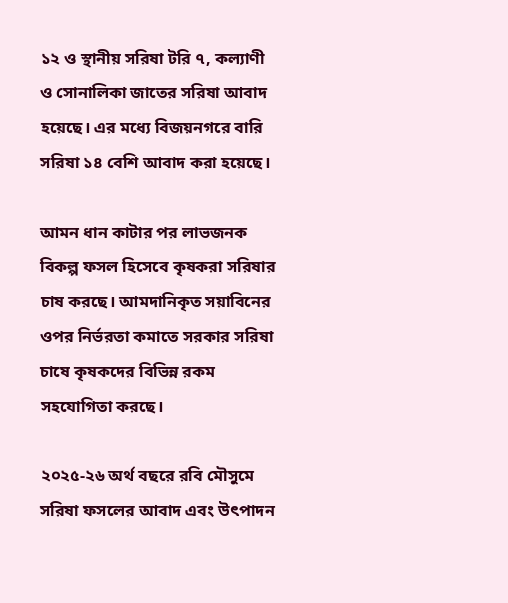১২ ও স্থানীয় সরিষা টরি ৭, কল্যাণী ও সোনালিকা জাতের সরিষা আবাদ হয়েছে। এর মধ্যে বিজয়নগরে বারি সরিষা ১৪ বেশি আবাদ করা হয়েছে।

আমন ধান কাটার পর লাভজনক বিকল্প ফসল হিসেবে কৃষকরা সরিষার চাষ করছে। আমদানিকৃত সয়াবিনের ওপর নির্ভরতা কমাতে সরকার সরিষা চাষে কৃষকদের বিভিন্ন রকম সহযোগিতা করছে।

২০২৫-২৬ অর্থ বছরে রবি মৌসুমে সরিষা ফসলের আবাদ এবং উৎপাদন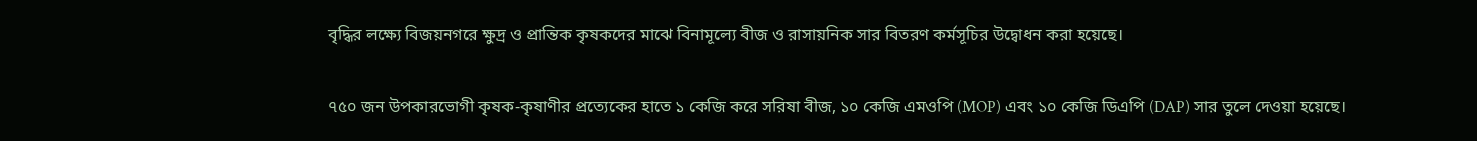বৃদ্ধির লক্ষ্যে বিজয়নগরে ক্ষুদ্র ও প্রান্তিক কৃষকদের মাঝে বিনামূল্যে বীজ ও রাসায়নিক সার বিতরণ কর্মসূচির উদ্বোধন করা হয়েছে।

৭৫০ জন উপকারভোগী কৃষক-কৃষাণীর প্রত্যেকের হাতে ১ কেজি করে সরিষা বীজ, ১০ কেজি এমওপি (MOP) এবং ১০ কেজি ডিএপি (DAP) সার তুলে দেওয়া হয়েছে।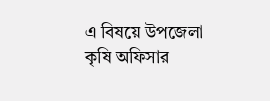এ বিষয়ে উপজেলা কৃষি অফিসার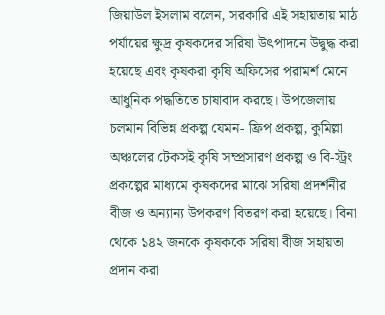জিয়াউল ইসলাম বলেন, সরকারি এই সহায়তায় মাঠ পর্যায়ের ক্ষুদ্র কৃষকদের সরিষা উৎপাদনে উদ্বুদ্ধ করা হয়েছে এবং কৃষকরা কৃষি অফিসের পরামর্শ মেনে আধুনিক পদ্ধতিতে চাষাবাদ করছে। উপজেলায় চলমান বিভিন্ন প্রকল্প যেমন- ফ্রিপ প্রকল্প, কুমিল্লা অঞ্চলের টেকসই কৃষি সম্প্রসারণ প্রকল্প ও বি-স্ট্রং প্রকল্পের মাধ্যমে কৃষকদের মাঝে সরিষা প্রদর্শনীর বীজ ও অন্যান্য উপকরণ বিতরণ করা হয়েছে। বিনা থেকে ১৪২ জনকে কৃষককে সরিষা বীজ সহায়তা প্রদান করা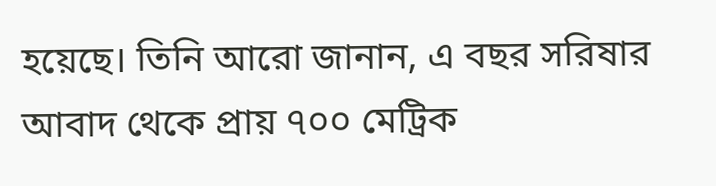হয়েছে। তিনি আরো জানান, এ বছর সরিষার আবাদ থেকে প্রায় ৭০০ মেট্রিক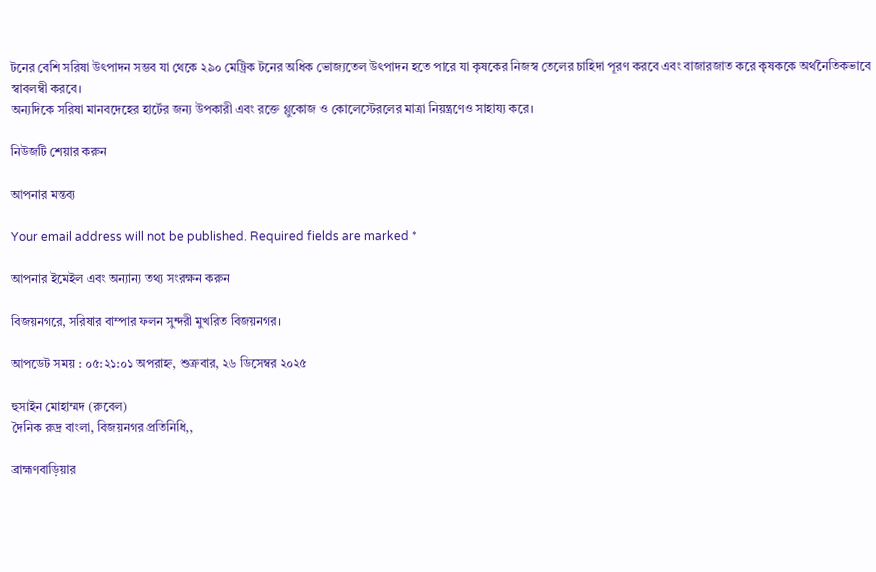টনের বেশি সরিষা উৎপাদন সম্ভব যা থেকে ২৯০ মেট্রিক টনের অধিক ভোজ্যতেল উৎপাদন হতে পারে যা কৃষকের নিজস্ব তেলের চাহিদা পূরণ করবে এবং বাজারজাত করে কৃষককে অর্থনৈতিকভাবে স্বাবলম্বী করবে।
অন্যদিকে সরিষা মানবদেহের হার্টের জন্য উপকারী এবং রক্তে গ্লুকোজ ও কোলেস্টেরলের মাত্রা নিয়ন্ত্রণেও সাহায্য করে।

নিউজটি শেয়ার করুন

আপনার মন্তব্য

Your email address will not be published. Required fields are marked *

আপনার ইমেইল এবং অন্যান্য তথ্য সংরক্ষন করুন

বিজয়নগরে, সরিষার বাম্পার ফলন সুন্দরী মুখরিত বিজয়নগর।

আপডেট সময় : ০৫:২১:০১ অপরাহ্ন, শুক্রবার, ২৬ ডিসেম্বর ২০২৫

হুসাইন মোহাম্মদ (রুবেল)
দৈনিক রুদ্র বাংলা, বিজয়নগর প্রতিনিধি,,

ব্রাহ্মণবাড়িয়ার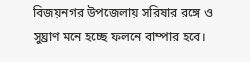বিজয়নগর উপজেলায় সরিষার রঙ্গে ও সুঘ্রাণ মনে হচ্ছে ফলনে বাম্পার হবে।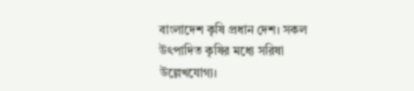বাংলাদেশ কৃষি প্রধান দেশ। সকল উৎপাদিত কৃষির মধ্যে সরিষা উল্লেখযোগ্য।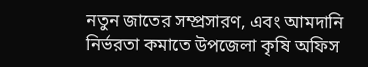নতুন জাতের সম্প্রসারণ, এবং আমদানি নির্ভরতা কমাতে উপজেলা কৃষি অফিস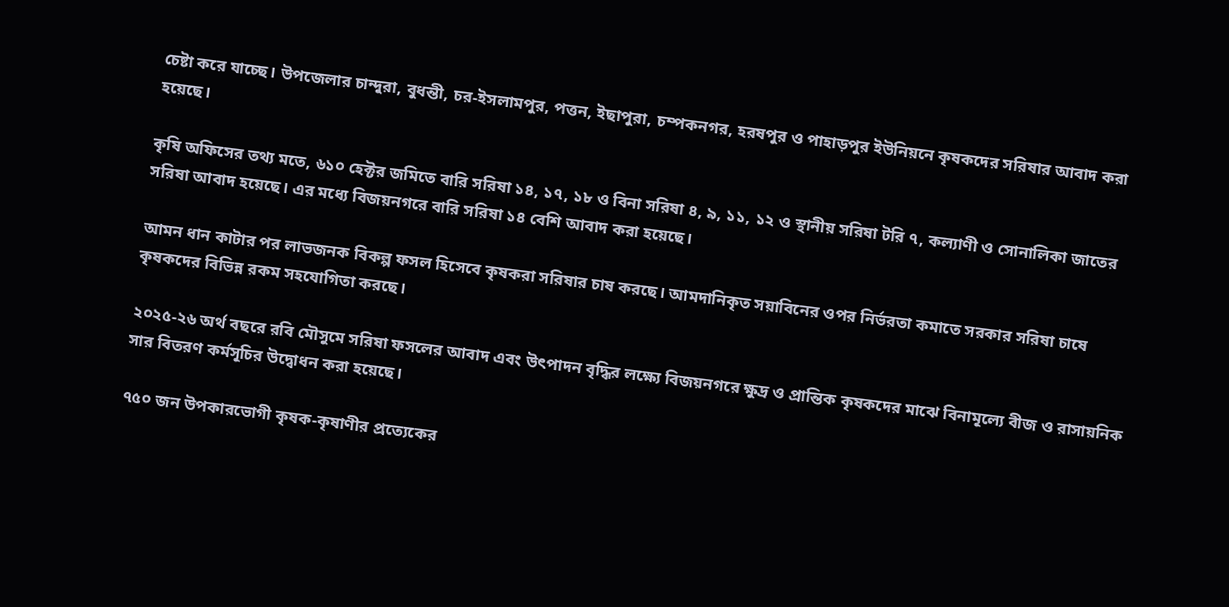চেষ্টা করে যাচ্ছে। উপজেলার চান্দুরা, বুধন্তী, চর-ইসলামপুর, পত্তন, ইছাপুরা, চম্পকনগর, হরষপুর ও পাহাড়পুর ইউনিয়নে কৃষকদের সরিষার আবাদ করা হয়েছে।

কৃষি অফিসের তথ্য মতে, ৬১০ হেক্টর জমিতে বারি সরিষা ১৪, ১৭, ১৮ ও বিনা সরিষা ৪, ৯, ১১, ১২ ও স্থানীয় সরিষা টরি ৭, কল্যাণী ও সোনালিকা জাতের সরিষা আবাদ হয়েছে। এর মধ্যে বিজয়নগরে বারি সরিষা ১৪ বেশি আবাদ করা হয়েছে।

আমন ধান কাটার পর লাভজনক বিকল্প ফসল হিসেবে কৃষকরা সরিষার চাষ করছে। আমদানিকৃত সয়াবিনের ওপর নির্ভরতা কমাতে সরকার সরিষা চাষে কৃষকদের বিভিন্ন রকম সহযোগিতা করছে।

২০২৫-২৬ অর্থ বছরে রবি মৌসুমে সরিষা ফসলের আবাদ এবং উৎপাদন বৃদ্ধির লক্ষ্যে বিজয়নগরে ক্ষুদ্র ও প্রান্তিক কৃষকদের মাঝে বিনামূল্যে বীজ ও রাসায়নিক সার বিতরণ কর্মসূচির উদ্বোধন করা হয়েছে।

৭৫০ জন উপকারভোগী কৃষক-কৃষাণীর প্রত্যেকের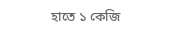হাতে ১ কেজি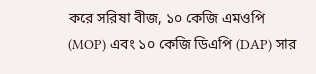করে সরিষা বীজ, ১০ কেজি এমওপি (MOP) এবং ১০ কেজি ডিএপি (DAP) সার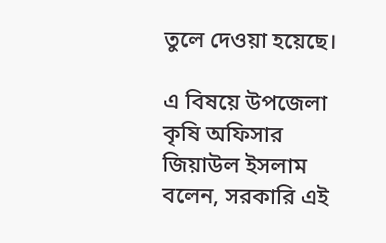তুলে দেওয়া হয়েছে।

এ বিষয়ে উপজেলা কৃষি অফিসার জিয়াউল ইসলাম বলেন, সরকারি এই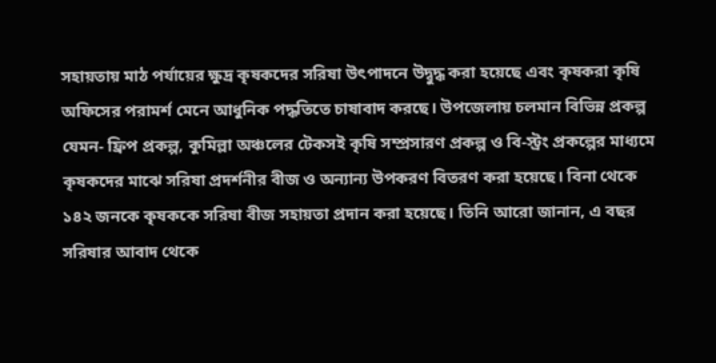সহায়তায় মাঠ পর্যায়ের ক্ষুদ্র কৃষকদের সরিষা উৎপাদনে উদ্বুদ্ধ করা হয়েছে এবং কৃষকরা কৃষি অফিসের পরামর্শ মেনে আধুনিক পদ্ধতিতে চাষাবাদ করছে। উপজেলায় চলমান বিভিন্ন প্রকল্প যেমন- ফ্রিপ প্রকল্প, কুমিল্লা অঞ্চলের টেকসই কৃষি সম্প্রসারণ প্রকল্প ও বি-স্ট্রং প্রকল্পের মাধ্যমে কৃষকদের মাঝে সরিষা প্রদর্শনীর বীজ ও অন্যান্য উপকরণ বিতরণ করা হয়েছে। বিনা থেকে ১৪২ জনকে কৃষককে সরিষা বীজ সহায়তা প্রদান করা হয়েছে। তিনি আরো জানান, এ বছর সরিষার আবাদ থেকে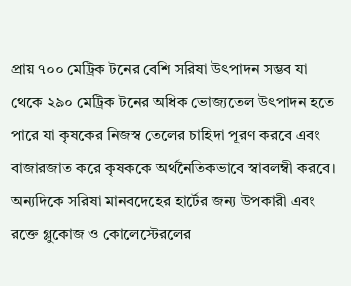প্রায় ৭০০ মেট্রিক টনের বেশি সরিষা উৎপাদন সম্ভব যা থেকে ২৯০ মেট্রিক টনের অধিক ভোজ্যতেল উৎপাদন হতে পারে যা কৃষকের নিজস্ব তেলের চাহিদা পূরণ করবে এবং বাজারজাত করে কৃষককে অর্থনৈতিকভাবে স্বাবলম্বী করবে।
অন্যদিকে সরিষা মানবদেহের হার্টের জন্য উপকারী এবং রক্তে গ্লুকোজ ও কোলেস্টেরলের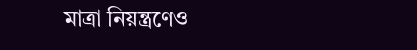মাত্রা নিয়ন্ত্রণেও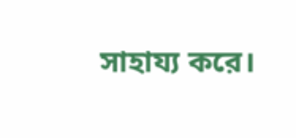সাহায্য করে।